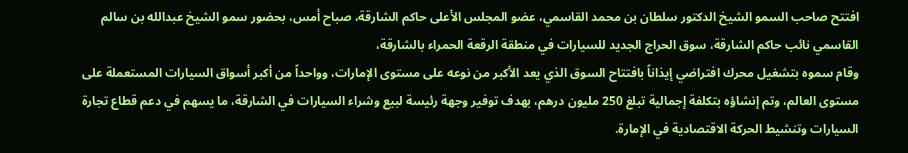افتتح صاحب السمو الشيخ الدكتور سلطان بن محمد القاسمي، عضو المجلس الأعلى حاكم الشارقة، صباح أمس، بحضور سمو الشيخ عبدالله بن سالم القاسمي نائب حاكم الشارقة، سوق الحراج الجديد للسيارات في منطقة الرقعة الحمراء بالشارقة،
وقام سموه بتشغيل محرك افتراضي إيذاناً بافتتاح السوق الذي يعد الأكبر من نوعه على مستوى الإمارات، وواحداً من أكبر أسواق السيارات المستعملة على مستوى العالم، وتم إنشاؤه بتكلفة إجمالية تبلغ 250 مليون درهم، بهدف توفير وجهة رئيسة لبيع وشراء السيارات في الشارقة، ما يسهم في دعم قطاع تجارة السيارات وتنشيط الحركة الاقتصادية في الإمارة.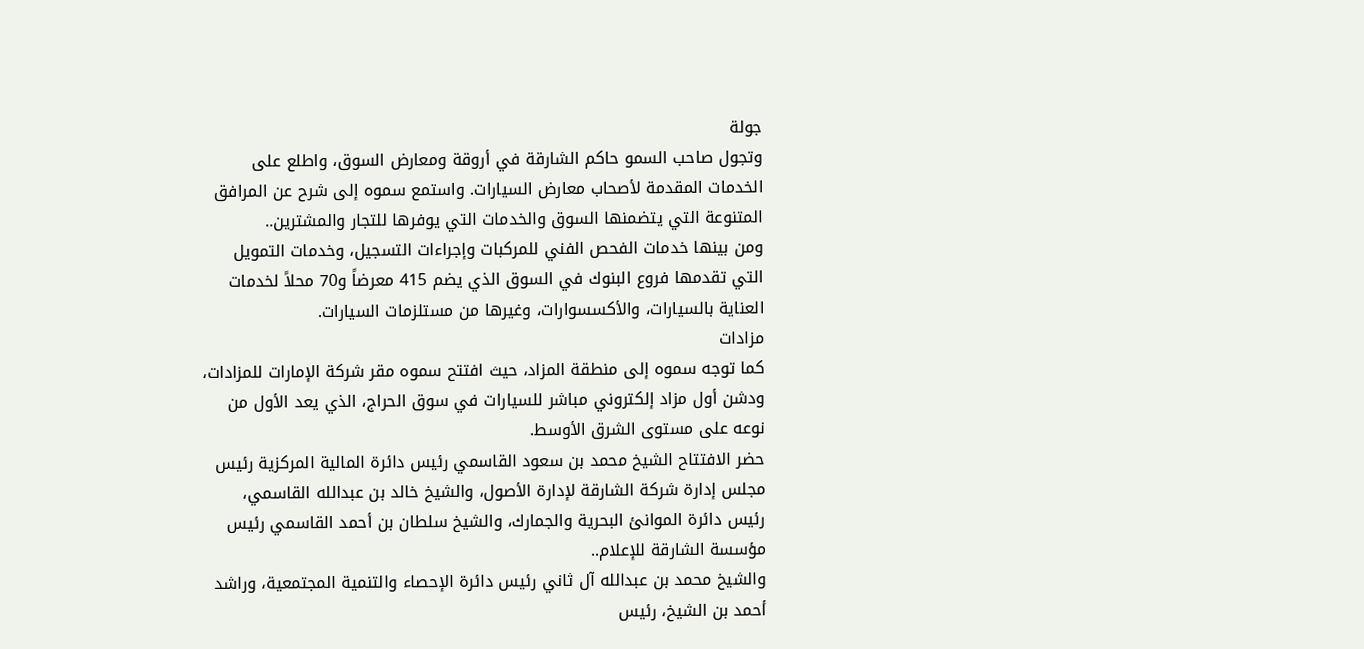جولة
وتجول صاحب السمو حاكم الشارقة في أروقة ومعارض السوق، واطلع على الخدمات المقدمة لأصحاب معارض السيارات. واستمع سموه إلى شرح عن المرافق المتنوعة التي يتضمنها السوق والخدمات التي يوفرها للتجار والمشترين..
ومن بينها خدمات الفحص الفني للمركبات وإجراءات التسجيل، وخدمات التمويل التي تقدمها فروع البنوك في السوق الذي يضم 415 معرضاً و70 محلاً لخدمات العناية بالسيارات، والأكسسوارات، وغيرها من مستلزمات السيارات.
مزادات
كما توجه سموه إلى منطقة المزاد، حيث افتتح سموه مقر شركة الإمارات للمزادات، ودشن أول مزاد إلكتروني مباشر للسيارات في سوق الحراج، الذي يعد الأول من نوعه على مستوى الشرق الأوسط.
حضر الافتتاح الشيخ محمد بن سعود القاسمي رئيس دائرة المالية المركزية رئيس مجلس إدارة شركة الشارقة لإدارة الأصول، والشيخ خالد بن عبدالله القاسمي، رئيس دائرة الموانئ البحرية والجمارك، والشيخ سلطان بن أحمد القاسمي رئيس مؤسسة الشارقة للإعلام..
والشيخ محمد بن عبدالله آل ثاني رئيس دائرة الإحصاء والتنمية المجتمعية، وراشد أحمد بن الشيخ، رئيس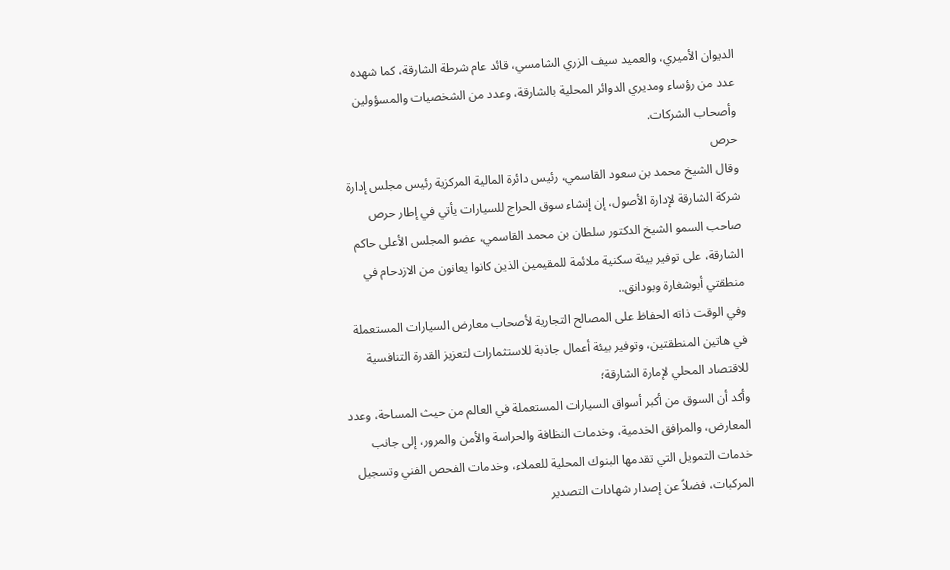الديوان الأميري، والعميد سيف الزري الشامسي، قائد عام شرطة الشارقة، كما شهده عدد من رؤساء ومديري الدوائر المحلية بالشارقة، وعدد من الشخصيات والمسؤولين وأصحاب الشركات.
حرص
وقال الشيخ محمد بن سعود القاسمي، رئيس دائرة المالية المركزية رئيس مجلس إدارة شركة الشارقة لإدارة الأصول، إن إنشاء سوق الحراج للسيارات يأتي في إطار حرص صاحب السمو الشيخ الدكتور سلطان بن محمد القاسمي، عضو المجلس الأعلى حاكم الشارقة، على توفير بيئة سكنية ملائمة للمقيمين الذين كانوا يعانون من الازدحام في منطقتي أبوشغارة وبودانق..
وفي الوقت ذاته الحفاظ على المصالح التجارية لأصحاب معارض السيارات المستعملة في هاتين المنطقتين، وتوفير بيئة أعمال جاذبة للاستثمارات لتعزيز القدرة التنافسية للاقتصاد المحلي لإمارة الشارقة؛
وأكد أن السوق من أكبر أسواق السيارات المستعملة في العالم من حيث المساحة، وعدد المعارض، والمرافق الخدمية، وخدمات النظافة والحراسة والأمن والمرور، إلى جانب خدمات التمويل التي تقدمها البنوك المحلية للعملاء، وخدمات الفحص الفني وتسجيل المركبات، فضلاً عن إصدار شهادات التصدير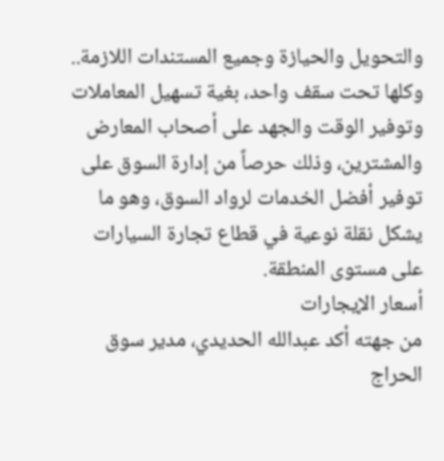والتحويل والحيازة وجميع المستندات اللازمة..
وكلها تحت سقف واحد، بغية تسهيل المعاملات وتوفير الوقت والجهد على أصحاب المعارض والمشترين، وذلك حرصاً من إدارة السوق على توفير أفضل الخدمات لرواد السوق، وهو ما يشكل نقلة نوعية في قطاع تجارة السيارات على مستوى المنطقة.
أسعار الإيجارات
من جهته أكد عبدالله الحديدي، مدير سوق الحراج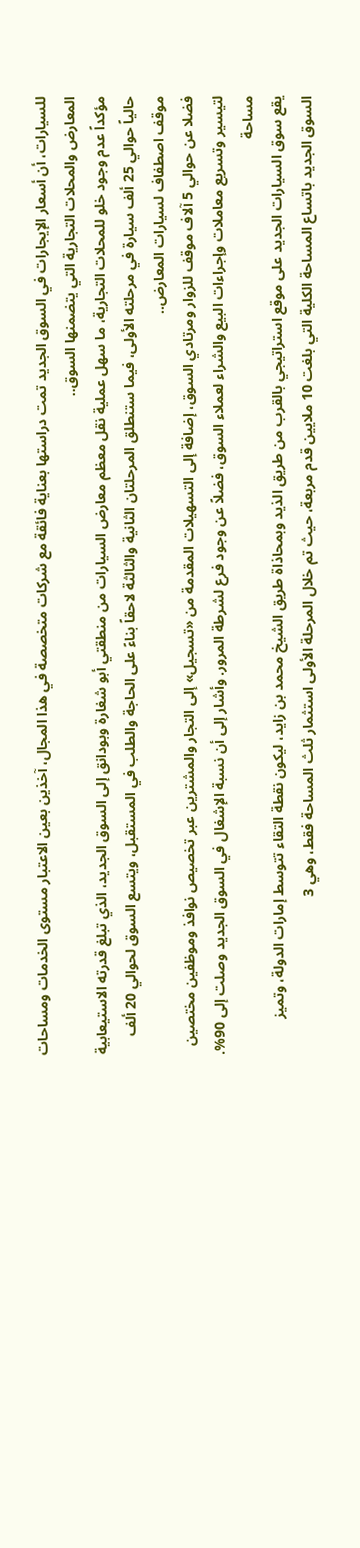للسيارات، أن أسعار الإيجارات في السوق الجديد تمت دراستها بعناية فائقة مع شركات متخصصة في هذا المجال، آخذين بعين الاعتبار مستوى الخدمات ومساحات المعارض والمحلات التجارية التي يتضمنها السوق..
مؤكداً عدم وجود خلو للمحلات التجارية، ما سهل عملية نقل معظم معارض السيارات من منطقتي أبو شغارة وبودانق إلى السوق الجديد، الذي تبلغ قدرته الاستيعابية حالياً حوالي 25 ألف سيارة في مرحلته الأولى، فيما ستنطلق المرحلتان الثانية والثالثة لاحقاً بناءً على الحاجة والطلب في المستقبل، ويتسع السوق لحوالي 20 ألف موقف اصطفاف لسيارات المعارض..
فضلا عن حوالي 5 آلاف موقف للزوار ومرتادي السوق، إضافة إلى التسهيلات المقدمة من «تسجيل» إلى التجار والمشترين عبر تخصيص نوافذ وموظفين مختصين لتيسير وتسريع معاملات وإجراءات البيع والشراء لعملاء السوق، فضلاً عن وجود فرع لشرطة المرور. وأشار إلى أن نسبة الإشغال في السوق الجديد وصلت إلى 90%.
مساحة
يقع سوق السيارات الجديد على موقع استراتيجي بالقرب من طريق الذيد وبمحاذاة طريق الشيخ محمد بن زايد، ليكون نقطة التقاء تتوسط إمارات الدولة، وتميز السوق الجديد باتساع المساحة الكلية التي بلغت 10 ملايين قدم مربعة، حيث تم خلال المرحلة الأولى استثمار ثلث المساحة فقط، وهي 3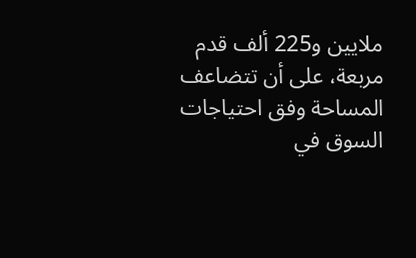ملايين و225 ألف قدم مربعة، على أن تتضاعف المساحة وفق احتياجات السوق في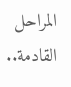المراحل القادمة..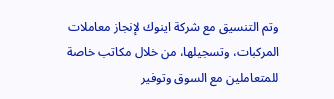وتم التنسيق مع شركة اينوك لإنجاز معاملات المركبات، وتسجيلها، من خلال مكاتب خاصة للمتعاملين مع السوق وتوفير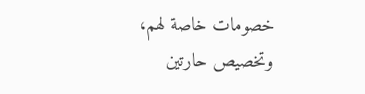خصومات خاصة لهم، وتخصيص حارتين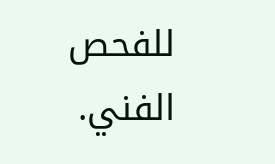للفحص الفني.